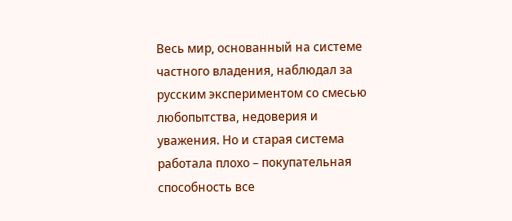Весь мир, основанный на системе частного владения, наблюдал за русским экспериментом со смесью любопытства, недоверия и уважения. Но и старая система работала плохо – покупательная способность все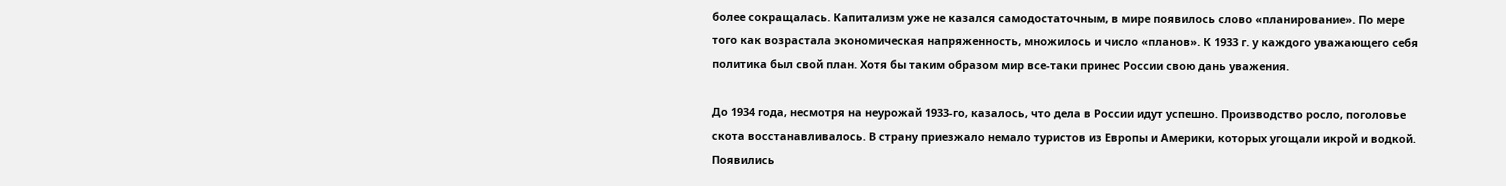более сокращалась. Капитализм уже не казался самодостаточным, в мире появилось слово «планирование». По мере того как возрастала экономическая напряженность, множилось и число «планов». К 1933 г. у каждого уважающего себя политика был свой план. Хотя бы таким образом мир все-таки принес России свою дань уважения.

До 1934 года, несмотря на неурожай 1933-го, казалось, что дела в России идут успешно. Производство росло, поголовье скота восстанавливалось. В страну приезжало немало туристов из Европы и Америки, которых угощали икрой и водкой. Появились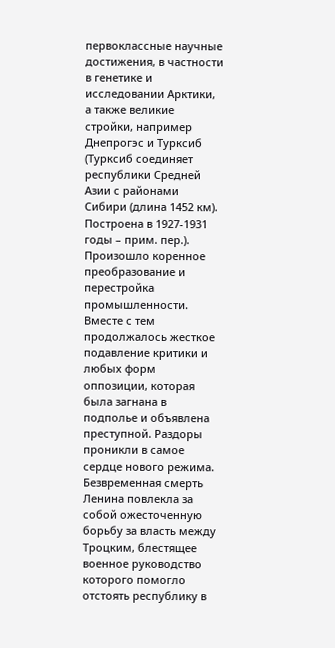первоклассные научные достижения, в частности в генетике и исследовании Арктики, а также великие стройки, например Днепрогэс и Турксиб (Турксиб соединяет республики Средней Азии с районами Сибири (длина 1452 км). Построена в 1927-1931 годы – прим. пер.). Произошло коренное преобразование и перестройка промышленности. Вместе с тем продолжалось жесткое подавление критики и любых форм оппозиции, которая была загнана в подполье и объявлена преступной. Раздоры проникли в самое сердце нового режима. Безвременная смерть Ленина повлекла за собой ожесточенную борьбу за власть между Троцким, блестящее военное руководство которого помогло отстоять республику в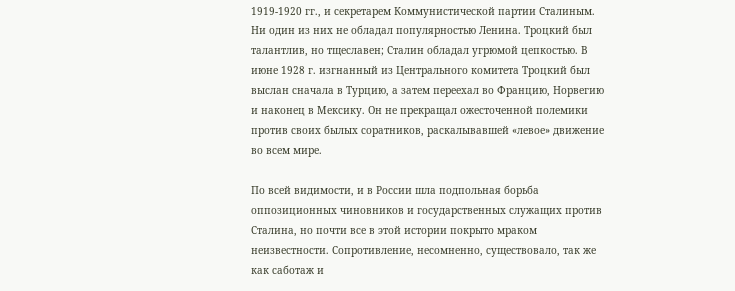1919-1920 гг., и секретарем Коммунистической партии Сталиным. Ни один из них не обладал популярностью Ленина. Троцкий был талантлив, но тщеславен; Сталин обладал угрюмой цепкостью. В июне 1928 г. изгнанный из Центрального комитета Троцкий был выслан сначала в Турцию, а затем переехал во Францию, Норвегию и наконец в Мексику. Он не прекращал ожесточенной полемики против своих былых соратников, раскалывавшей «левое» движение во всем мире.

По всей видимости, и в России шла подпольная борьба оппозиционных чиновников и государственных служащих против Сталина, но почти все в этой истории покрыто мраком неизвестности. Сопротивление, несомненно, существовало, так же как саботаж и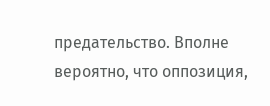предательство. Вполне вероятно, что оппозиция,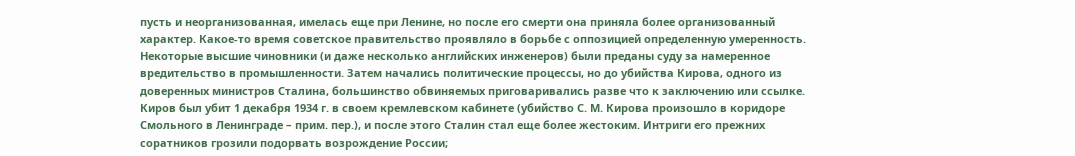пусть и неорганизованная, имелась еще при Ленине, но после его смерти она приняла более организованный характер. Какое-то время советское правительство проявляло в борьбе с оппозицией определенную умеренность. Некоторые высшие чиновники (и даже несколько английских инженеров) были преданы суду за намеренное вредительство в промышленности. Затем начались политические процессы, но до убийства Кирова, одного из доверенных министров Сталина, большинство обвиняемых приговаривались разве что к заключению или ссылке. Киров был убит 1 декабря 1934 г. в своем кремлевском кабинете (убийство С. М. Кирова произошло в коридоре Смольного в Ленинграде – прим. пер.), и после этого Сталин стал еще более жестоким. Интриги его прежних соратников грозили подорвать возрождение России;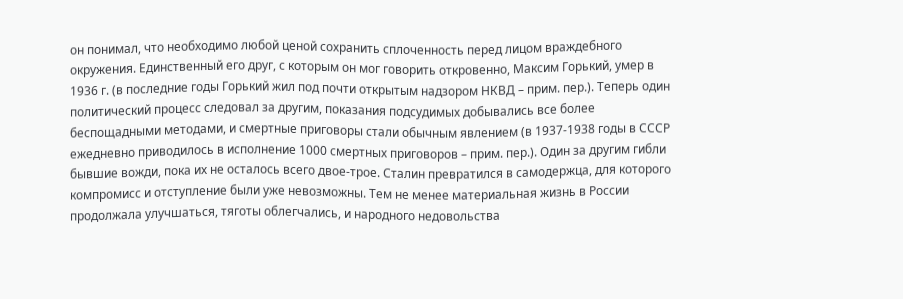он понимал, что необходимо любой ценой сохранить сплоченность перед лицом враждебного окружения. Единственный его друг, с которым он мог говорить откровенно, Максим Горький, умер в 1936 г. (в последние годы Горький жил под почти открытым надзором НКВД – прим. пер.). Теперь один политический процесс следовал за другим, показания подсудимых добывались все более беспощадными методами, и смертные приговоры стали обычным явлением (в 1937-1938 годы в СССР ежедневно приводилось в исполнение 1000 смертных приговоров – прим. пер.). Один за другим гибли бывшие вожди, пока их не осталось всего двое-трое. Сталин превратился в самодержца, для которого компромисс и отступление были уже невозможны. Тем не менее материальная жизнь в России продолжала улучшаться, тяготы облегчались, и народного недовольства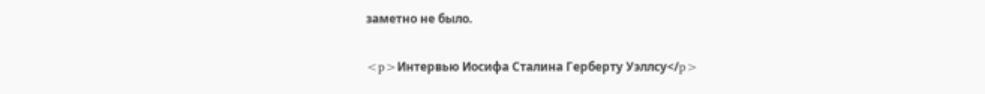заметно не было.

<p>Интервью Иосифа Сталина Герберту Уэллсу</p>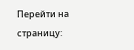Перейти на страницу: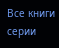Все книги серии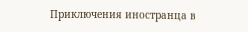Приключения иностранца в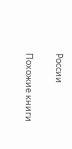России

Похожие книги